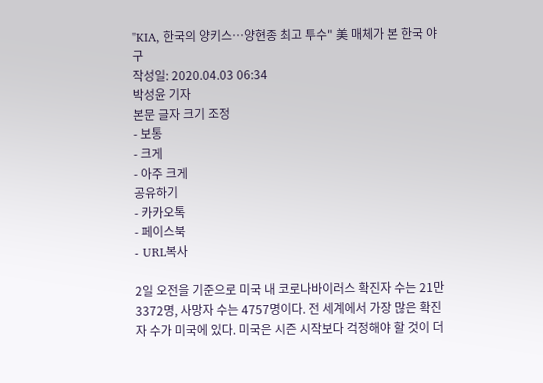"KIA, 한국의 양키스…양현종 최고 투수" 美 매체가 본 한국 야구
작성일: 2020.04.03 06:34
박성윤 기자
본문 글자 크기 조정
- 보통
- 크게
- 아주 크게
공유하기
- 카카오톡
- 페이스북
- URL복사

2일 오전을 기준으로 미국 내 코로나바이러스 확진자 수는 21만 3372명, 사망자 수는 4757명이다. 전 세계에서 가장 많은 확진자 수가 미국에 있다. 미국은 시즌 시작보다 걱정해야 할 것이 더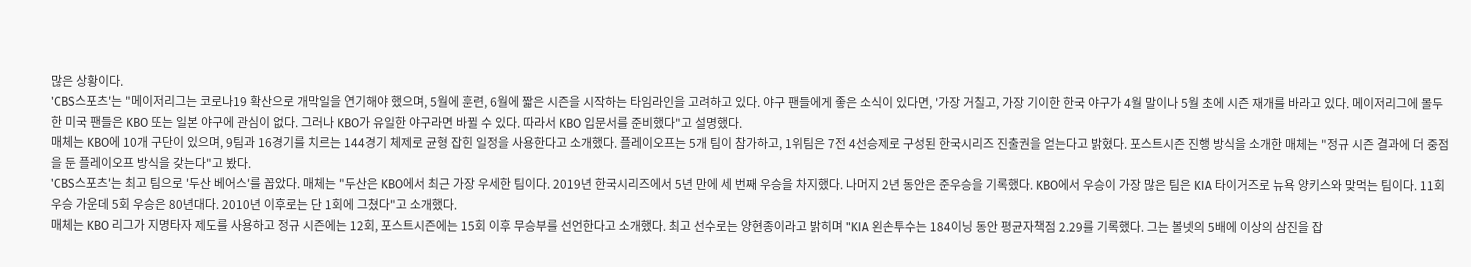많은 상황이다.
'CBS스포츠'는 "메이저리그는 코로나19 확산으로 개막일을 연기해야 했으며, 5월에 훈련, 6월에 짧은 시즌을 시작하는 타임라인을 고려하고 있다. 야구 팬들에게 좋은 소식이 있다면, '가장 거칠고, 가장 기이한 한국 야구가 4월 말이나 5월 초에 시즌 재개를 바라고 있다. 메이저리그에 몰두한 미국 팬들은 KBO 또는 일본 야구에 관심이 없다. 그러나 KBO가 유일한 야구라면 바뀔 수 있다. 따라서 KBO 입문서를 준비했다"고 설명했다.
매체는 KBO에 10개 구단이 있으며, 9팀과 16경기를 치르는 144경기 체제로 균형 잡힌 일정을 사용한다고 소개했다. 플레이오프는 5개 팀이 참가하고, 1위팀은 7전 4선승제로 구성된 한국시리즈 진출권을 얻는다고 밝혔다. 포스트시즌 진행 방식을 소개한 매체는 "정규 시즌 결과에 더 중점을 둔 플레이오프 방식을 갖는다"고 봤다.
'CBS스포츠'는 최고 팀으로 '두산 베어스'를 꼽았다. 매체는 "두산은 KBO에서 최근 가장 우세한 팀이다. 2019년 한국시리즈에서 5년 만에 세 번째 우승을 차지했다. 나머지 2년 동안은 준우승을 기록했다. KBO에서 우승이 가장 많은 팀은 KIA 타이거즈로 뉴욕 양키스와 맞먹는 팀이다. 11회 우승 가운데 5회 우승은 80년대다. 2010년 이후로는 단 1회에 그쳤다"고 소개했다.
매체는 KBO 리그가 지명타자 제도를 사용하고 정규 시즌에는 12회, 포스트시즌에는 15회 이후 무승부를 선언한다고 소개했다. 최고 선수로는 양현종이라고 밝히며 "KIA 왼손투수는 184이닝 동안 평균자책점 2.29를 기록했다. 그는 볼넷의 5배에 이상의 삼진을 잡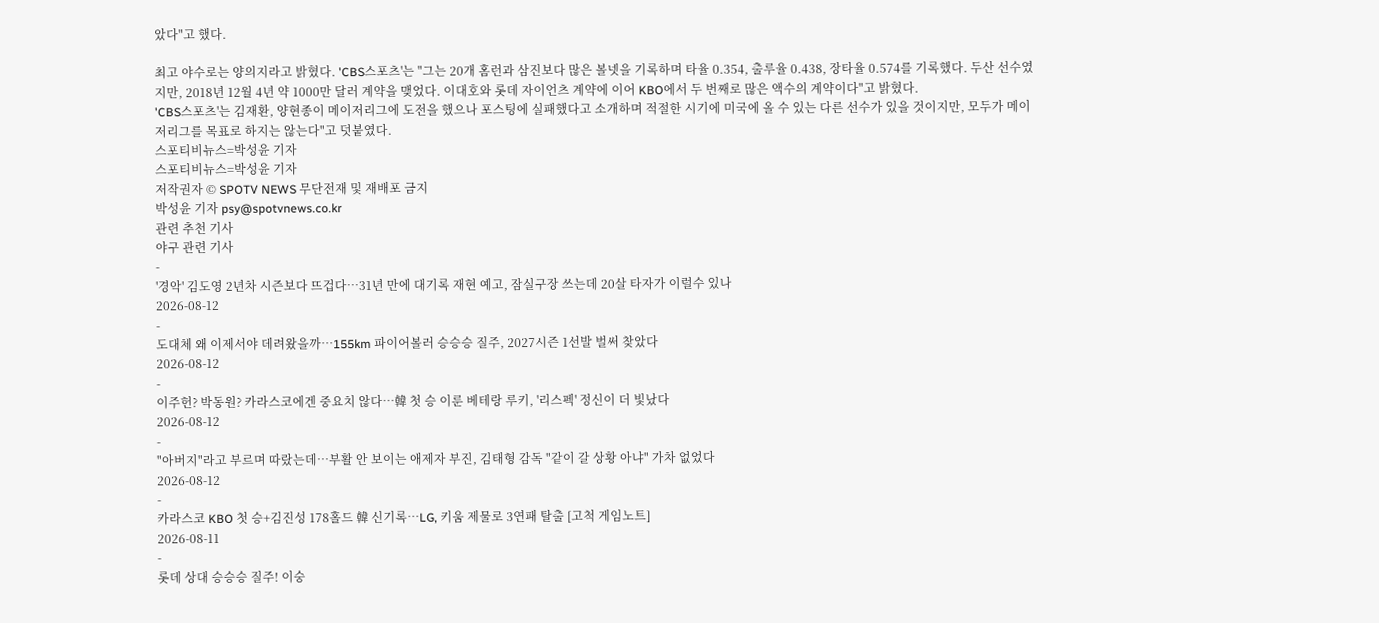았다"고 했다.

최고 야수로는 양의지라고 밝혔다. 'CBS스포츠'는 "그는 20개 홈런과 삼진보다 많은 볼넷을 기록하며 타율 0.354, 출루율 0.438, 장타율 0.574를 기록했다. 두산 선수였지만, 2018년 12월 4년 약 1000만 달러 계약을 맺었다. 이대호와 롯데 자이언츠 계약에 이어 KBO에서 두 번째로 많은 액수의 계약이다"고 밝혔다.
'CBS스포츠'는 김재환, 양현종이 메이저리그에 도전을 했으나 포스팅에 실패했다고 소개하며 적절한 시기에 미국에 올 수 있는 다른 선수가 있을 것이지만, 모두가 메이저리그를 목표로 하지는 않는다"고 덧붙였다.
스포티비뉴스=박성윤 기자
스포티비뉴스=박성윤 기자
저작권자 © SPOTV NEWS 무단전재 및 재배포 금지
박성윤 기자 psy@spotvnews.co.kr
관련 추천 기사
야구 관련 기사
-
'경악' 김도영 2년차 시즌보다 뜨겁다…31년 만에 대기록 재현 예고, 잠실구장 쓰는데 20살 타자가 이럴수 있나
2026-08-12
-
도대체 왜 이제서야 데려왔을까…155km 파이어볼러 승승승 질주, 2027시즌 1선발 벌써 찾았다
2026-08-12
-
이주헌? 박동원? 카라스코에겐 중요치 않다…韓 첫 승 이룬 베테랑 루키, '리스펙' 정신이 더 빛났다
2026-08-12
-
"아버지"라고 부르며 따랐는데…부활 안 보이는 애제자 부진, 김태형 감독 "같이 갈 상황 아냐" 가차 없었다
2026-08-12
-
카라스코 KBO 첫 승+김진성 178홀드 韓 신기록…LG, 키움 제물로 3연패 탈출 [고척 게임노트]
2026-08-11
-
롯데 상대 승승승 질주! 이숭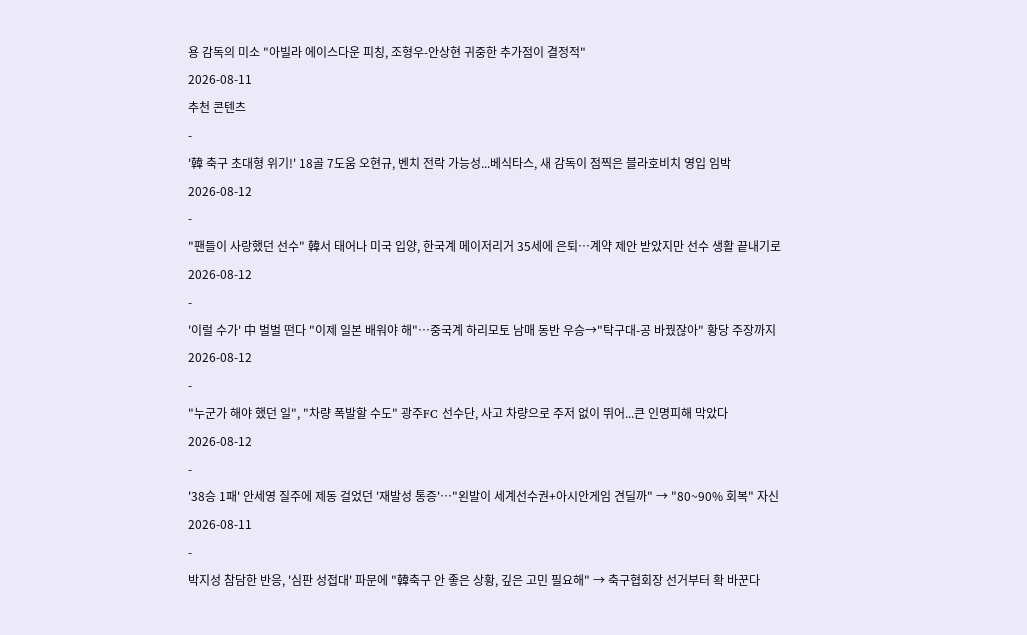용 감독의 미소 "아빌라 에이스다운 피칭, 조형우-안상현 귀중한 추가점이 결정적"
2026-08-11
추천 콘텐츠
-
'韓 축구 초대형 위기!' 18골 7도움 오현규, 벤치 전락 가능성...베식타스, 새 감독이 점찍은 블라호비치 영입 임박
2026-08-12
-
"팬들이 사랑했던 선수" 韓서 태어나 미국 입양, 한국계 메이저리거 35세에 은퇴…계약 제안 받았지만 선수 생활 끝내기로
2026-08-12
-
'이럴 수가' 中 벌벌 떤다 "이제 일본 배워야 해"…중국계 하리모토 남매 동반 우승→"탁구대-공 바꿨잖아" 황당 주장까지
2026-08-12
-
"누군가 해야 했던 일", "차량 폭발할 수도" 광주FC 선수단, 사고 차량으로 주저 없이 뛰어...큰 인명피해 막았다
2026-08-12
-
'38승 1패' 안세영 질주에 제동 걸었던 '재발성 통증'…"왼발이 세계선수권+아시안게임 견딜까" → "80~90% 회복" 자신
2026-08-11
-
박지성 참담한 반응, '심판 성접대' 파문에 "韓축구 안 좋은 상황, 깊은 고민 필요해" → 축구협회장 선거부터 확 바꾼다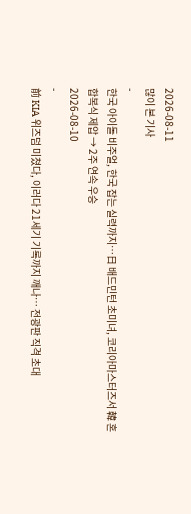2026-08-11
많이 본 기사
-
한국 아이돌 비주얼, 한국 잡는 실력까지…日 배드민턴 초미녀, 코리아마스터즈서 韓 혼합복식 제압 → 2주 연속 우승
2026-08-10
-
前 KIA 위즈덤 미쳤다, 이러다 21세기 기록까지 깨나… 전광판 직격 초대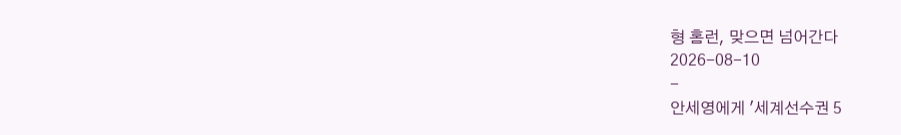형 홈런, 맞으면 넘어간다
2026-08-10
-
안세영에게 '세계선수권 5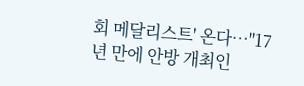회 메달리스트' 온다…"17년 만에 안방 개최인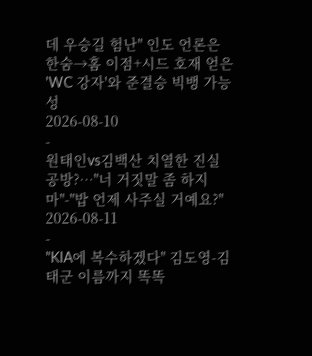데 우승길 험난" 인도 언론은 한숨→홈 이점+시드 호재 얻은 'WC 강자'와 준결승 빅뱅 가능성
2026-08-10
-
원태인vs김백산 치열한 진실 공방?…"너 거짓말 좀 하지 마"-"밥 언제 사주실 거예요?"
2026-08-11
-
"KIA에 복수하겠다" 김도영-김태군 이름까지 똑똑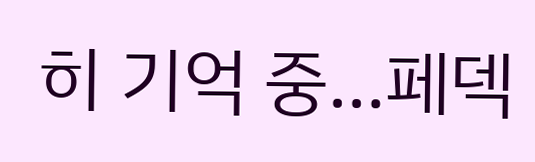히 기억 중…페덱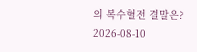의 복수혈전 결말은?
2026-08-10